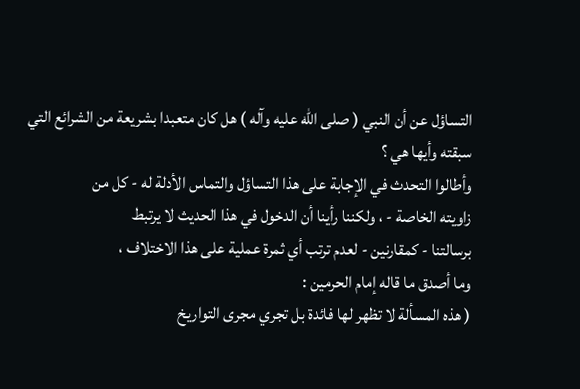التساؤل عن أن النبي ( صلى الله عليه وآله ) هل كان متعبدا بشريعة من الشرائع التي
سبقته وأيها هي ؟
وأطالوا التحدث في الإجابة على هذا التساؤل والتماس الأدلة له - كل من
زاويته الخاصة - ، ولكننا رأينا أن الدخول في هذا الحديث لا يرتبط
برسالتنا - كمقارنين - لعدم ترتب أي ثمرة عملية على هذا الاختلاف ،
وما أصدق ما قاله إمام الحرمين :
( هذه المسألة لا تظهر لها فائدة بل تجري مجرى التواريخ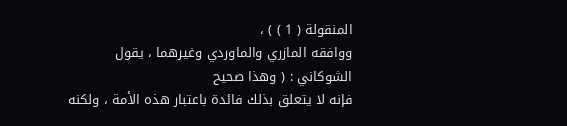المنقولة ( 1 ) ) ،
ووافقه المازري والماوردي وغيرهما ، يقول الشوكاني : ( وهذا صحيح
فإنه لا يتعلق بذلك فائدة باعتبار هذه الأمة ، ولكنه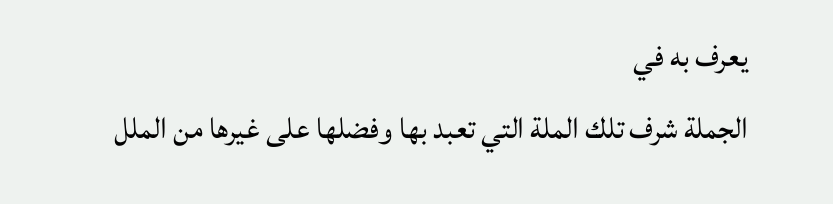يعرف به في
الجملة شرف تلك الملة التي تعبد بها وفضلها على غيرها من الملل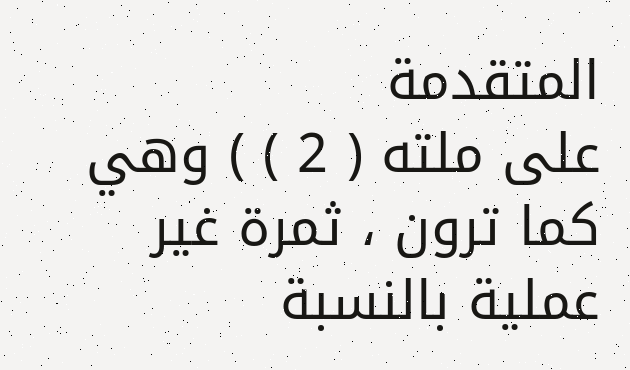المتقدمة
على ملته ( 2 ) ) وهي كما ترون ، ثمرة غير عملية بالنسبة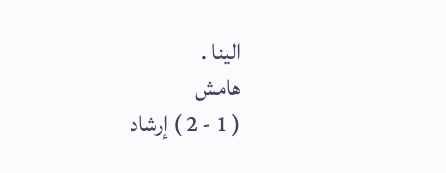الينا .
هامش
( 1 - 2 ) إرشاد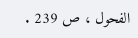الفحول ، ص 239 .